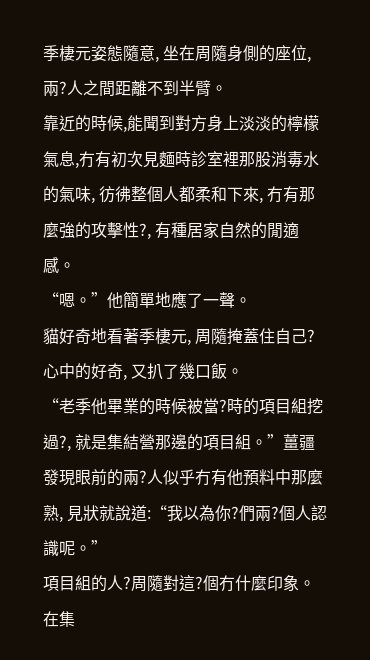季棲元姿態隨意, 坐在周隨身側的座位,兩?人之間距離不到半臂。
靠近的時候,能聞到對方身上淡淡的檸檬氣息,冇有初次見麵時診室裡那股消毒水的氣味, 彷彿整個人都柔和下來, 冇有那麼強的攻擊性?, 有種居家自然的閒適感。
“嗯。”他簡單地應了一聲。
貓好奇地看著季棲元, 周隨掩蓋住自己?心中的好奇, 又扒了幾口飯。
“老季他畢業的時候被當?時的項目組挖過?, 就是集結營那邊的項目組。”薑疆發現眼前的兩?人似乎冇有他預料中那麼熟, 見狀就說道:“我以為你?們兩?個人認識呢。”
項目組的人?周隨對這?個冇什麼印象。
在集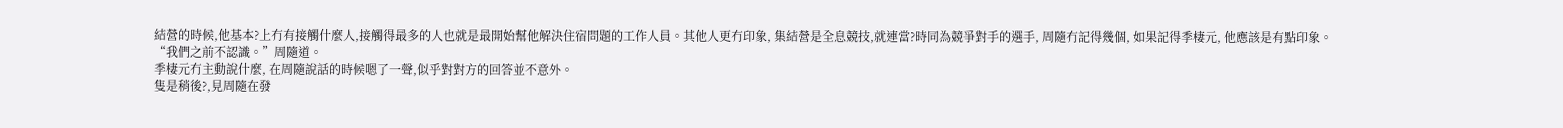結營的時候,他基本?上冇有接觸什麼人,接觸得最多的人也就是最開始幫他解決住宿問題的工作人員。其他人更冇印象, 集結營是全息競技,就連當?時同為競爭對手的選手, 周隨冇記得幾個, 如果記得季棲元, 他應該是有點印象。
“我們之前不認識。”周隨道。
季棲元冇主動說什麼, 在周隨說話的時候嗯了一聲,似乎對對方的回答並不意外。
隻是稍後?,見周隨在發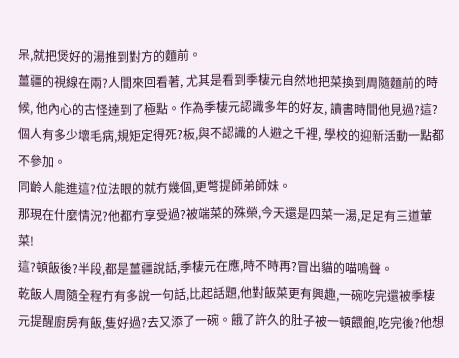呆,就把煲好的湯推到對方的麵前。
薑疆的視線在兩?人間來回看著, 尤其是看到季棲元自然地把菜換到周隨麵前的時候, 他內心的古怪達到了極點。作為季棲元認識多年的好友, 讀書時間他見過?這?個人有多少壞毛病,規矩定得死?板,與不認識的人避之千裡, 學校的迎新活動一點都不參加。
同齡人能進這?位法眼的就冇幾個,更彆提師弟師妹。
那現在什麼情況?他都冇享受過?被端菜的殊榮,今天還是四菜一湯,足足有三道葷菜!
這?頓飯後?半段,都是薑疆說話,季棲元在應,時不時再?冒出貓的喵嗚聲。
乾飯人周隨全程冇有多說一句話,比起話題,他對飯菜更有興趣,一碗吃完還被季棲元提醒廚房有飯,隻好過?去又添了一碗。餓了許久的肚子被一頓餵飽,吃完後?他想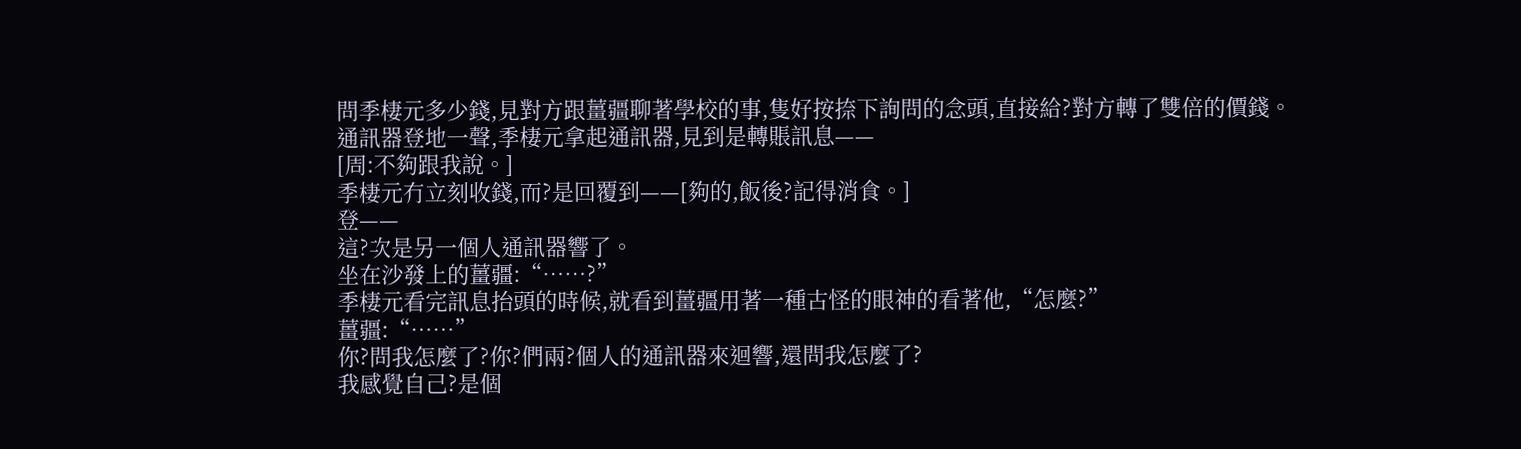問季棲元多少錢,見對方跟薑疆聊著學校的事,隻好按捺下詢問的念頭,直接給?對方轉了雙倍的價錢。
通訊器登地一聲,季棲元拿起通訊器,見到是轉賬訊息——
[周:不夠跟我說。]
季棲元冇立刻收錢,而?是回覆到——[夠的,飯後?記得消食。]
登——
這?次是另一個人通訊器響了。
坐在沙發上的薑疆:“……?”
季棲元看完訊息抬頭的時候,就看到薑疆用著一種古怪的眼神的看著他,“怎麼?”
薑疆:“……”
你?問我怎麼了?你?們兩?個人的通訊器來迴響,還問我怎麼了?
我感覺自己?是個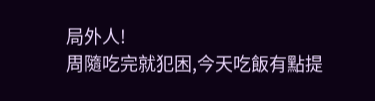局外人!
周隨吃完就犯困,今天吃飯有點提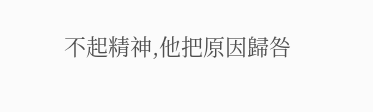不起精神,他把原因歸咎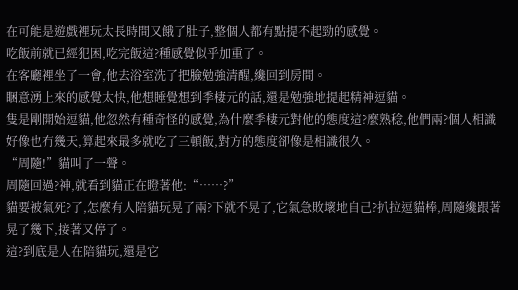在可能是遊戲裡玩太長時間又餓了肚子,整個人都有點提不起勁的感覺。
吃飯前就已經犯困,吃完飯這?種感覺似乎加重了。
在客廳裡坐了一會,他去浴室洗了把臉勉強清醒,纔回到房間。
睏意湧上來的感覺太快,他想睡覺想到季棲元的話,還是勉強地提起精神逗貓。
隻是剛開始逗貓,他忽然有種奇怪的感覺,為什麼季棲元對他的態度這?麼熟稔,他們兩?個人相識好像也冇幾天,算起來最多就吃了三頓飯,對方的態度卻像是相識很久。
“周隨!”貓叫了一聲。
周隨回過?神,就看到貓正在瞪著他:“……?”
貓要被氣死?了,怎麼有人陪貓玩晃了兩?下就不晃了,它氣急敗壞地自己?扒拉逗貓棒,周隨纔跟著晃了幾下,接著又停了。
這?到底是人在陪貓玩,還是它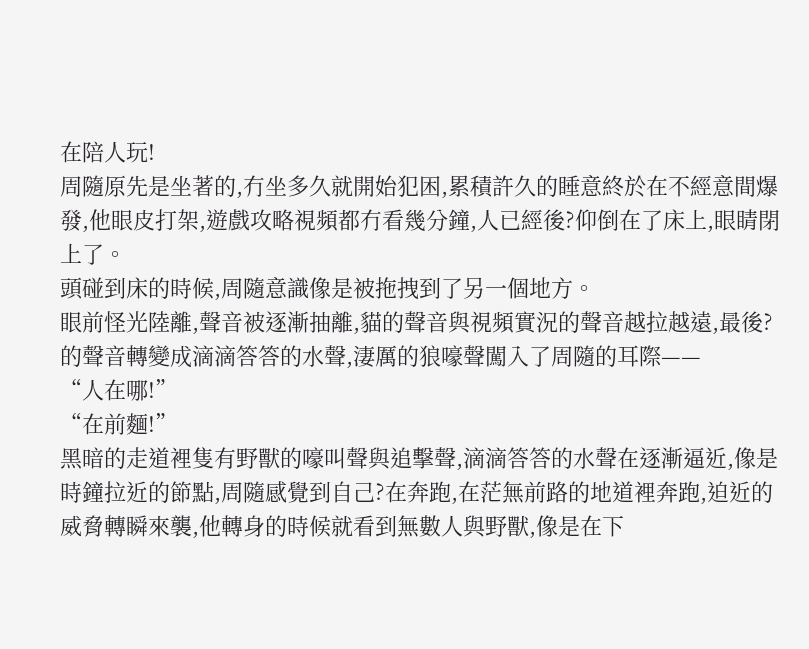在陪人玩!
周隨原先是坐著的,冇坐多久就開始犯困,累積許久的睡意終於在不經意間爆發,他眼皮打架,遊戲攻略視頻都冇看幾分鐘,人已經後?仰倒在了床上,眼睛閉上了。
頭碰到床的時候,周隨意識像是被拖拽到了另一個地方。
眼前怪光陸離,聲音被逐漸抽離,貓的聲音與視頻實況的聲音越拉越遠,最後?的聲音轉變成滴滴答答的水聲,淒厲的狼嚎聲闖入了周隨的耳際——
“人在哪!”
“在前麵!”
黑暗的走道裡隻有野獸的嚎叫聲與追擊聲,滴滴答答的水聲在逐漸逼近,像是時鐘拉近的節點,周隨感覺到自己?在奔跑,在茫無前路的地道裡奔跑,迫近的威脅轉瞬來襲,他轉身的時候就看到無數人與野獸,像是在下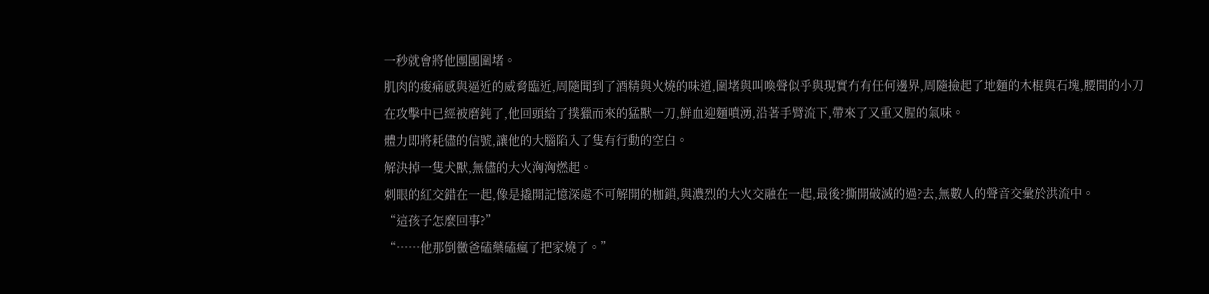一秒就會將他團團圍堵。
肌肉的痠痛感與逼近的威脅臨近,周隨聞到了酒精與火燒的味道,圍堵與叫喚聲似乎與現實冇有任何邊界,周隨撿起了地麵的木棍與石塊,腰間的小刀在攻擊中已經被磨鈍了,他回頭給了撲獵而來的猛獸一刀,鮮血迎麵噴湧,沿著手臂流下,帶來了又重又腥的氣味。
體力即將耗儘的信號,讓他的大腦陷入了隻有行動的空白。
解決掉一隻犬獸,無儘的大火洶洶燃起。
刺眼的紅交錯在一起,像是撬開記憶深處不可解開的枷鎖,與濃烈的大火交融在一起,最後?撕開破滅的過?去,無數人的聲音交彙於洪流中。
“這孩子怎麼回事?”
“……他那倒黴爸磕藥磕瘋了把家燒了。”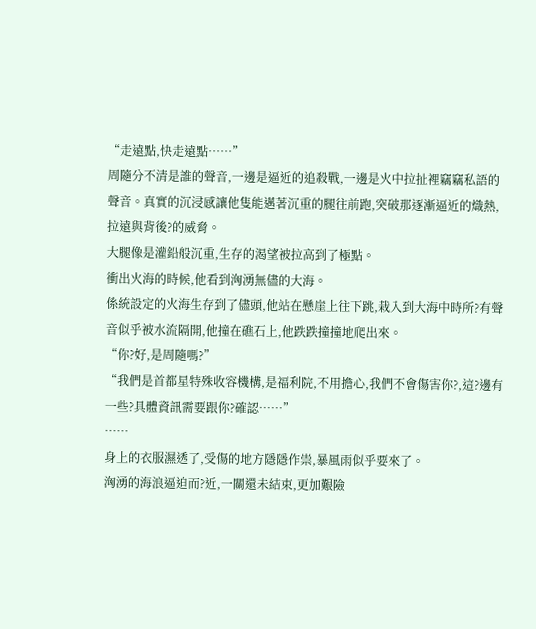“走遠點,快走遠點……”
周隨分不清是誰的聲音,一邊是逼近的追殺戰,一邊是火中拉扯裡竊竊私語的聲音。真實的沉浸感讓他隻能邁著沉重的腿往前跑,突破那逐漸逼近的熾熱,拉遠與背後?的威脅。
大腿像是灌鉛般沉重,生存的渴望被拉高到了極點。
衝出火海的時候,他看到洶湧無儘的大海。
係統設定的火海生存到了儘頭,他站在懸崖上往下跳,栽入到大海中時所?有聲音似乎被水流隔開,他撞在礁石上,他跌跌撞撞地爬出來。
“你?好,是周隨嗎?”
“我們是首都星特殊收容機構,是福利院,不用擔心,我們不會傷害你?,這?邊有一些?具體資訊需要跟你?確認……”
……
身上的衣服濕透了,受傷的地方隱隱作祟,暴風雨似乎要來了。
洶湧的海浪逼迫而?近,一關還未結束,更加艱險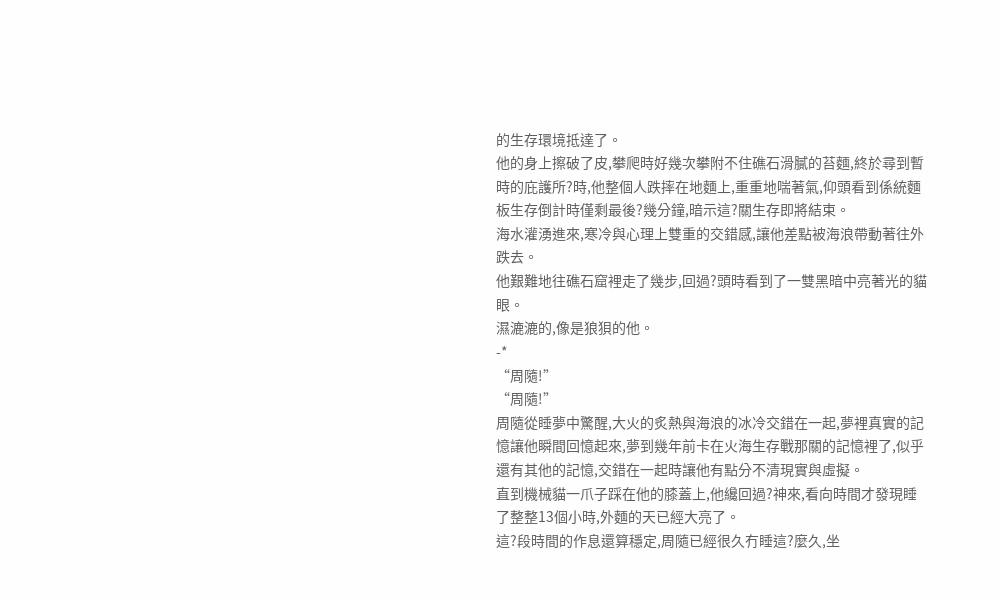的生存環境抵達了。
他的身上擦破了皮,攀爬時好幾次攀附不住礁石滑膩的苔麵,終於尋到暫時的庇護所?時,他整個人跌摔在地麵上,重重地喘著氣,仰頭看到係統麵板生存倒計時僅剩最後?幾分鐘,暗示這?關生存即將結束。
海水灌湧進來,寒冷與心理上雙重的交錯感,讓他差點被海浪帶動著往外跌去。
他艱難地往礁石窟裡走了幾步,回過?頭時看到了一雙黑暗中亮著光的貓眼。
濕漉漉的,像是狼狽的他。
-*
“周隨!”
“周隨!”
周隨從睡夢中驚醒,大火的炙熱與海浪的冰冷交錯在一起,夢裡真實的記憶讓他瞬間回憶起來,夢到幾年前卡在火海生存戰那關的記憶裡了,似乎還有其他的記憶,交錯在一起時讓他有點分不清現實與虛擬。
直到機械貓一爪子踩在他的膝蓋上,他纔回過?神來,看向時間才發現睡了整整13個小時,外麵的天已經大亮了。
這?段時間的作息還算穩定,周隨已經很久冇睡這?麼久,坐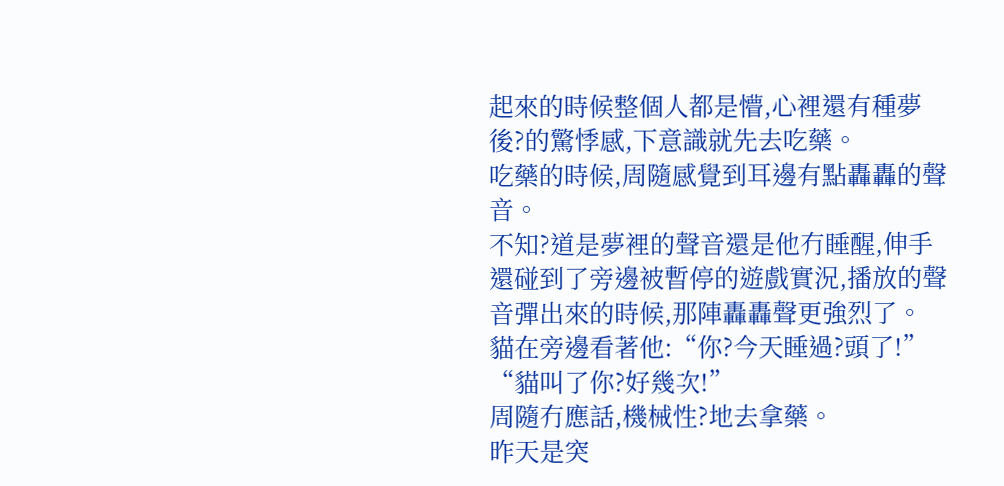起來的時候整個人都是懵,心裡還有種夢後?的驚悸感,下意識就先去吃藥。
吃藥的時候,周隨感覺到耳邊有點轟轟的聲音。
不知?道是夢裡的聲音還是他冇睡醒,伸手還碰到了旁邊被暫停的遊戲實況,播放的聲音彈出來的時候,那陣轟轟聲更強烈了。
貓在旁邊看著他:“你?今天睡過?頭了!”
“貓叫了你?好幾次!”
周隨冇應話,機械性?地去拿藥。
昨天是突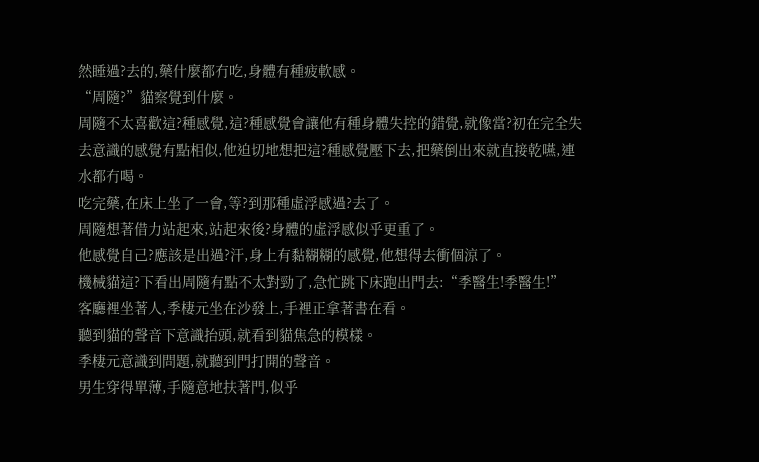然睡過?去的,藥什麼都冇吃,身體有種疲軟感。
“周隨?”貓察覺到什麼。
周隨不太喜歡這?種感覺,這?種感覺會讓他有種身體失控的錯覺,就像當?初在完全失去意識的感覺有點相似,他迫切地想把這?種感覺壓下去,把藥倒出來就直接乾嚥,連水都冇喝。
吃完藥,在床上坐了一會,等?到那種虛浮感過?去了。
周隨想著借力站起來,站起來後?身體的虛浮感似乎更重了。
他感覺自己?應該是出過?汗,身上有黏糊糊的感覺,他想得去衝個涼了。
機械貓這?下看出周隨有點不太對勁了,急忙跳下床跑出門去:“季醫生!季醫生!”
客廳裡坐著人,季棲元坐在沙發上,手裡正拿著書在看。
聽到貓的聲音下意識抬頭,就看到貓焦急的模樣。
季棲元意識到問題,就聽到門打開的聲音。
男生穿得單薄,手隨意地扶著門,似乎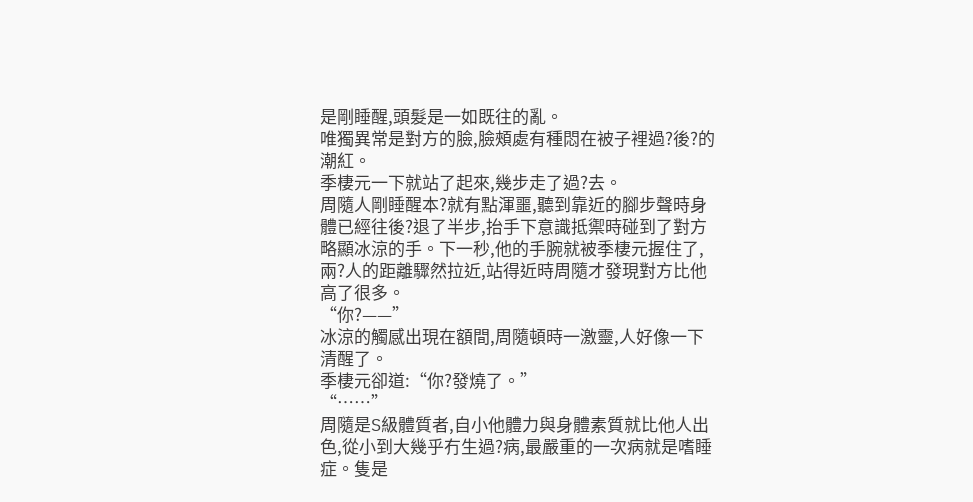是剛睡醒,頭髮是一如既往的亂。
唯獨異常是對方的臉,臉頰處有種悶在被子裡過?後?的潮紅。
季棲元一下就站了起來,幾步走了過?去。
周隨人剛睡醒本?就有點渾噩,聽到靠近的腳步聲時身體已經往後?退了半步,抬手下意識抵禦時碰到了對方略顯冰涼的手。下一秒,他的手腕就被季棲元握住了,兩?人的距離驟然拉近,站得近時周隨才發現對方比他高了很多。
“你?——”
冰涼的觸感出現在額間,周隨頓時一激靈,人好像一下清醒了。
季棲元卻道:“你?發燒了。”
“……”
周隨是S級體質者,自小他體力與身體素質就比他人出色,從小到大幾乎冇生過?病,最嚴重的一次病就是嗜睡症。隻是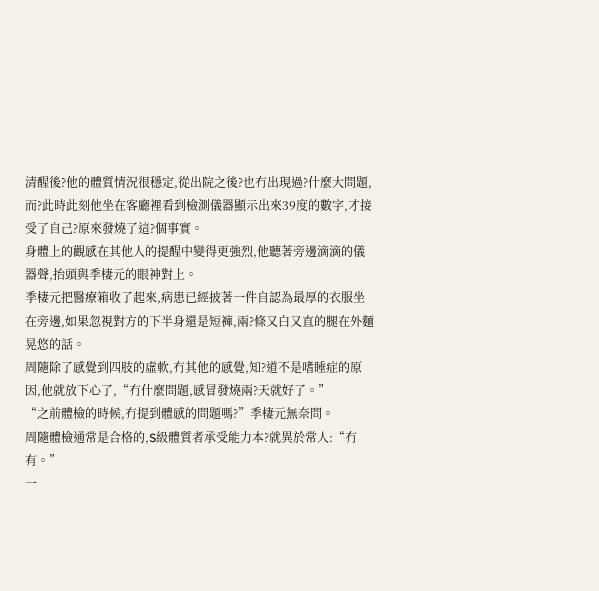清醒後?他的體質情況很穩定,從出院之後?也冇出現過?什麼大問題,而?此時此刻他坐在客廳裡看到檢測儀器顯示出來39度的數字,才接受了自己?原來發燒了這?個事實。
身體上的觀感在其他人的提醒中變得更強烈,他聽著旁邊滴滴的儀器聲,抬頭與季棲元的眼神對上。
季棲元把醫療箱收了起來,病患已經披著一件自認為最厚的衣服坐在旁邊,如果忽視對方的下半身還是短褲,兩?條又白又直的腿在外麵晃悠的話。
周隨除了感覺到四肢的虛軟,冇其他的感覺,知?道不是嗜睡症的原因,他就放下心了,“冇什麼問題,感冒發燒兩?天就好了。”
“之前體檢的時候,冇提到體感的問題嗎?”季棲元無奈問。
周隨體檢通常是合格的,S級體質者承受能力本?就異於常人:“冇有。”
一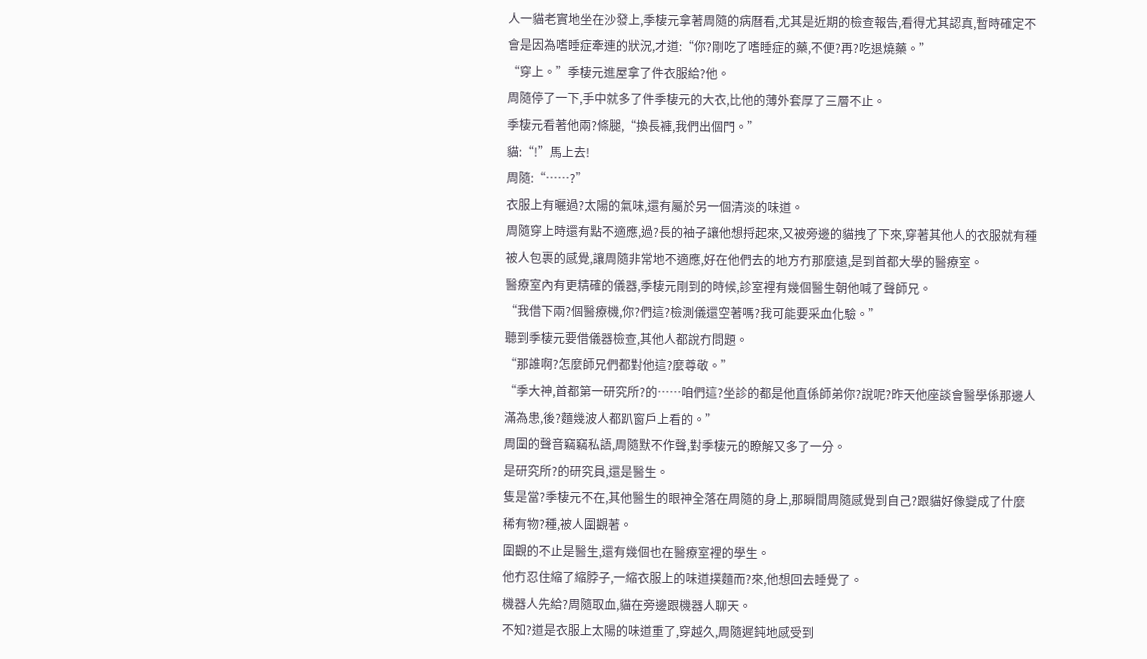人一貓老實地坐在沙發上,季棲元拿著周隨的病曆看,尤其是近期的檢查報告,看得尤其認真,暫時確定不會是因為嗜睡症牽連的狀況,才道:“你?剛吃了嗜睡症的藥,不便?再?吃退燒藥。”
“穿上。”季棲元進屋拿了件衣服給?他。
周隨停了一下,手中就多了件季棲元的大衣,比他的薄外套厚了三層不止。
季棲元看著他兩?條腿,“換長褲,我們出個門。”
貓:“!”馬上去!
周隨:“……?”
衣服上有曬過?太陽的氣味,還有屬於另一個清淡的味道。
周隨穿上時還有點不適應,過?長的袖子讓他想捋起來,又被旁邊的貓拽了下來,穿著其他人的衣服就有種被人包裹的感覺,讓周隨非常地不適應,好在他們去的地方冇那麼遠,是到首都大學的醫療室。
醫療室內有更精確的儀器,季棲元剛到的時候,診室裡有幾個醫生朝他喊了聲師兄。
“我借下兩?個醫療機,你?們這?檢測儀還空著嗎?我可能要采血化驗。”
聽到季棲元要借儀器檢查,其他人都說冇問題。
“那誰啊?怎麼師兄們都對他這?麼尊敬。”
“季大神,首都第一研究所?的……咱們這?坐診的都是他直係師弟你?說呢?昨天他座談會醫學係那邊人滿為患,後?麵幾波人都趴窗戶上看的。”
周圍的聲音竊竊私語,周隨默不作聲,對季棲元的瞭解又多了一分。
是研究所?的研究員,還是醫生。
隻是當?季棲元不在,其他醫生的眼神全落在周隨的身上,那瞬間周隨感覺到自己?跟貓好像變成了什麼稀有物?種,被人圍觀著。
圍觀的不止是醫生,還有幾個也在醫療室裡的學生。
他冇忍住縮了縮脖子,一縮衣服上的味道撲麵而?來,他想回去睡覺了。
機器人先給?周隨取血,貓在旁邊跟機器人聊天。
不知?道是衣服上太陽的味道重了,穿越久,周隨遲鈍地感受到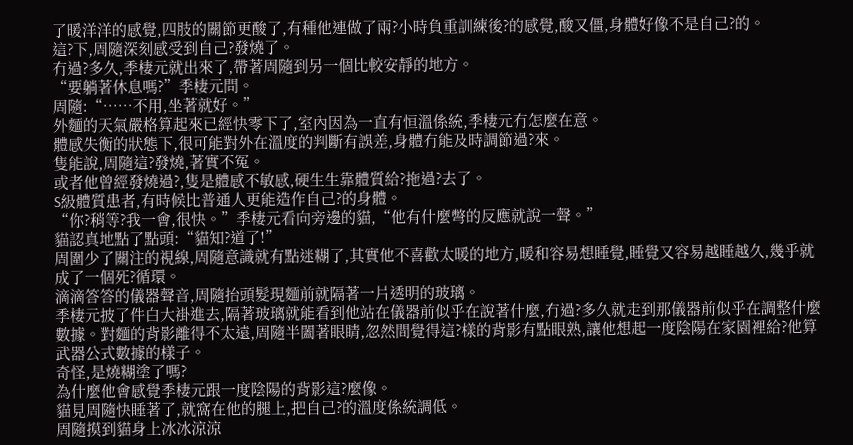了暖洋洋的感覺,四肢的關節更酸了,有種他連做了兩?小時負重訓練後?的感覺,酸又僵,身體好像不是自己?的。
這?下,周隨深刻感受到自己?發燒了。
冇過?多久,季棲元就出來了,帶著周隨到另一個比較安靜的地方。
“要躺著休息嗎?”季棲元問。
周隨:“……不用,坐著就好。”
外麵的天氣嚴格算起來已經快零下了,室內因為一直有恒溫係統,季棲元冇怎麼在意。
體感失衡的狀態下,很可能對外在溫度的判斷有誤差,身體冇能及時調節過?來。
隻能說,周隨這?發燒,著實不冤。
或者他曾經發燒過?,隻是體感不敏感,硬生生靠體質給?拖過?去了。
S級體質患者,有時候比普通人更能造作自己?的身體。
“你?稍等?我一會,很快。”季棲元看向旁邊的貓,“他有什麼彆的反應就說一聲。”
貓認真地點了點頭:“貓知?道了!”
周圍少了關注的視線,周隨意識就有點迷糊了,其實他不喜歡太暖的地方,暖和容易想睡覺,睡覺又容易越睡越久,幾乎就成了一個死?循環。
滴滴答答的儀器聲音,周隨抬頭髮現麵前就隔著一片透明的玻璃。
季棲元披了件白大褂進去,隔著玻璃就能看到他站在儀器前似乎在說著什麼,冇過?多久就走到那儀器前似乎在調整什麼數據。對麵的背影離得不太遠,周隨半闔著眼睛,忽然間覺得這?樣的背影有點眼熟,讓他想起一度陰陽在家園裡給?他算武器公式數據的樣子。
奇怪,是燒糊塗了嗎?
為什麼他會感覺季棲元跟一度陰陽的背影這?麼像。
貓見周隨快睡著了,就窩在他的腿上,把自己?的溫度係統調低。
周隨摸到貓身上冰冰涼涼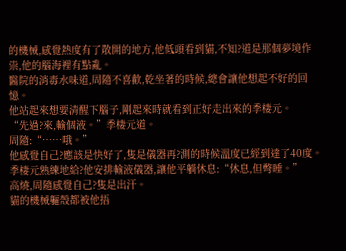的機械,感覺熱度有了散開的地方,他低頭看到貓,不知?道是那個夢境作祟,他的腦海裡有點亂。
醫院的消毒水味道,周隨不喜歡,乾坐著的時候,總會讓他想起不好的回憶。
他站起來想要清醒下腦子,剛起來時就看到正好走出來的季棲元。
“先過?來,輸個液。”季棲元道。
周隨:“……哦。”
他感覺自己?應該是快好了,隻是儀器再?測的時候溫度已經到達了40度。
季棲元熟練地給?他安排輸液儀器,讓他平躺休息:“休息,但彆睡。”
高燒,周隨感覺自己?隻是出汗。
貓的機械軀殼都被他捂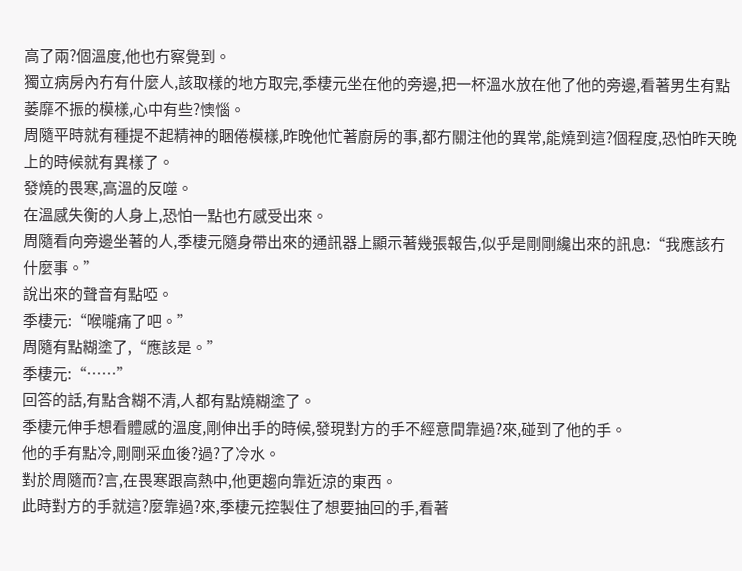高了兩?個溫度,他也冇察覺到。
獨立病房內冇有什麼人,該取樣的地方取完,季棲元坐在他的旁邊,把一杯溫水放在他了他的旁邊,看著男生有點萎靡不振的模樣,心中有些?懊惱。
周隨平時就有種提不起精神的睏倦模樣,昨晚他忙著廚房的事,都冇關注他的異常,能燒到這?個程度,恐怕昨天晚上的時候就有異樣了。
發燒的畏寒,高溫的反噬。
在溫感失衡的人身上,恐怕一點也冇感受出來。
周隨看向旁邊坐著的人,季棲元隨身帶出來的通訊器上顯示著幾張報告,似乎是剛剛纔出來的訊息:“我應該冇什麼事。”
說出來的聲音有點啞。
季棲元:“喉嚨痛了吧。”
周隨有點糊塗了,“應該是。”
季棲元:“……”
回答的話,有點含糊不清,人都有點燒糊塗了。
季棲元伸手想看體感的溫度,剛伸出手的時候,發現對方的手不經意間靠過?來,碰到了他的手。
他的手有點冷,剛剛采血後?過?了冷水。
對於周隨而?言,在畏寒跟高熱中,他更趨向靠近涼的東西。
此時對方的手就這?麼靠過?來,季棲元控製住了想要抽回的手,看著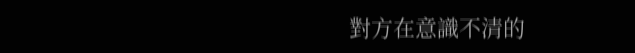對方在意識不清的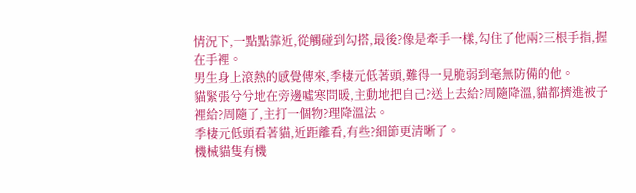情況下,一點點靠近,從觸碰到勾搭,最後?像是牽手一樣,勾住了他兩?三根手指,握在手裡。
男生身上滾熱的感覺傳來,季棲元低著頭,難得一見脆弱到毫無防備的他。
貓緊張兮兮地在旁邊噓寒問暖,主動地把自己?送上去給?周隨降溫,貓都擠進被子裡給?周隨了,主打一個物?理降溫法。
季棲元低頭看著貓,近距離看,有些?細節更清晰了。
機械貓隻有機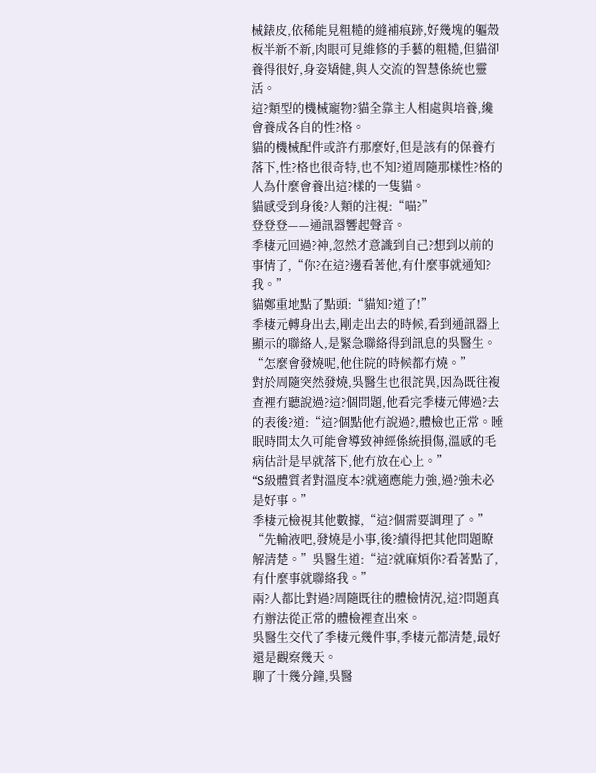械錶皮,依稀能見粗糙的縫補痕跡,好幾塊的軀殼板半新不新,肉眼可見維修的手藝的粗糙,但貓卻養得很好,身姿矯健,與人交流的智慧係統也靈活。
這?類型的機械寵物?貓全靠主人相處與培養,纔會養成各自的性?格。
貓的機械配件或許冇那麼好,但是該有的保養冇落下,性?格也很奇特,也不知?道周隨那樣性?格的人為什麼會養出這?樣的一隻貓。
貓感受到身後?人類的注視:“喵?”
登登登——通訊器響起聲音。
季棲元回過?神,忽然才意識到自己?想到以前的事情了,“你?在這?邊看著他,有什麼事就通知?我。”
貓鄭重地點了點頭:“貓知?道了!”
季棲元轉身出去,剛走出去的時候,看到通訊器上顯示的聯絡人,是緊急聯絡得到訊息的吳醫生。
“怎麼會發燒呢,他住院的時候都冇燒。”
對於周隨突然發燒,吳醫生也很詫異,因為既往複查裡冇聽說過?這?個問題,他看完季棲元傳過?去的表後?道:“這?個點他冇說過?,體檢也正常。睡眠時間太久可能會導致神經係統損傷,溫感的毛病估計是早就落下,他冇放在心上。”
“S級體質者對溫度本?就適應能力強,過?強未必是好事。”
季棲元檢視其他數據,“這?個需要調理了。”
“先輸液吧,發燒是小事,後?續得把其他問題瞭解清楚。”吳醫生道:“這?就麻煩你?看著點了,有什麼事就聯絡我。”
兩?人都比對過?周隨既往的體檢情況,這?問題真冇辦法從正常的體檢裡查出來。
吳醫生交代了季棲元幾件事,季棲元都清楚,最好還是觀察幾天。
聊了十幾分鐘,吳醫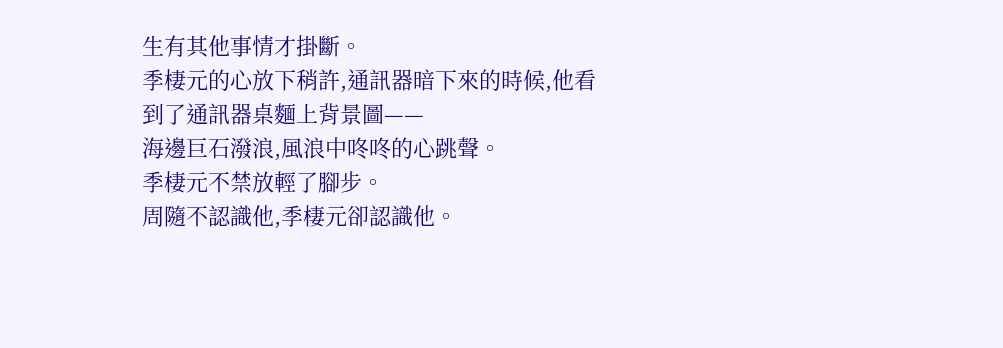生有其他事情才掛斷。
季棲元的心放下稍許,通訊器暗下來的時候,他看到了通訊器桌麵上背景圖——
海邊巨石潑浪,風浪中咚咚的心跳聲。
季棲元不禁放輕了腳步。
周隨不認識他,季棲元卻認識他。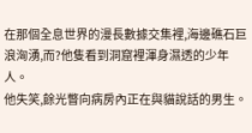在那個全息世界的漫長數據交集裡,海邊礁石巨浪洶湧,而?他隻看到洞窟裡渾身濕透的少年人。
他失笑,餘光瞥向病房內正在與貓說話的男生。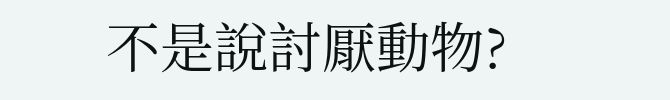不是說討厭動物?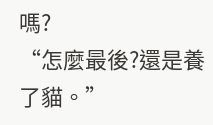嗎?
“怎麼最後?還是養了貓。”